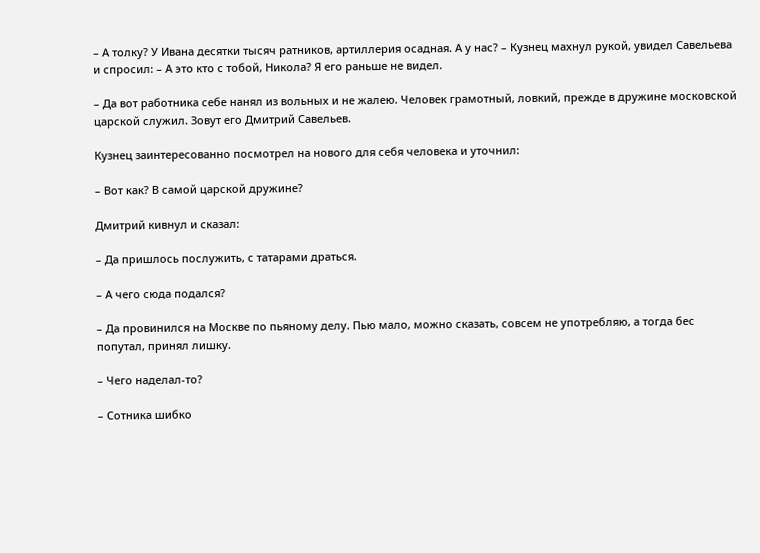– А толку? У Ивана десятки тысяч ратников, артиллерия осадная. А у нас? – Кузнец махнул рукой, увидел Савельева и спросил: – А это кто с тобой, Никола? Я его раньше не видел.

– Да вот работника себе нанял из вольных и не жалею. Человек грамотный, ловкий, прежде в дружине московской царской служил. Зовут его Дмитрий Савельев.

Кузнец заинтересованно посмотрел на нового для себя человека и уточнил:

– Вот как? В самой царской дружине?

Дмитрий кивнул и сказал:

– Да пришлось послужить, с татарами драться.

– А чего сюда подался?

– Да провинился на Москве по пьяному делу. Пью мало, можно сказать, совсем не употребляю, а тогда бес попутал, принял лишку.

– Чего наделал-то?

– Сотника шибко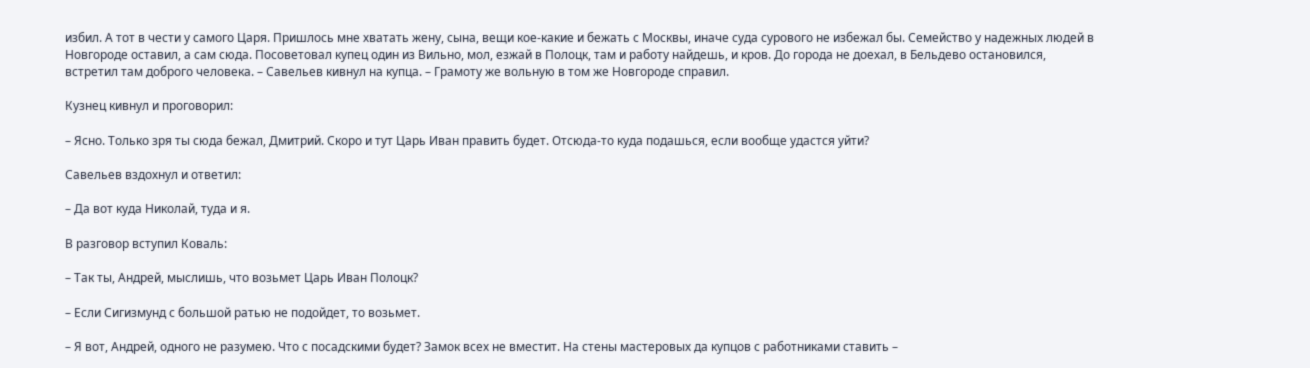избил. А тот в чести у самого Царя. Пришлось мне хватать жену, сына, вещи кое-какие и бежать с Москвы, иначе суда сурового не избежал бы. Семейство у надежных людей в Новгороде оставил, а сам сюда. Посоветовал купец один из Вильно, мол, езжай в Полоцк, там и работу найдешь, и кров. До города не доехал, в Бельдево остановился, встретил там доброго человека. – Савельев кивнул на купца. – Грамоту же вольную в том же Новгороде справил.

Кузнец кивнул и проговорил:

– Ясно. Только зря ты сюда бежал, Дмитрий. Скоро и тут Царь Иван править будет. Отсюда-то куда подашься, если вообще удастся уйти?

Савельев вздохнул и ответил:

– Да вот куда Николай, туда и я.

В разговор вступил Коваль:

– Так ты, Андрей, мыслишь, что возьмет Царь Иван Полоцк?

– Если Сигизмунд с большой ратью не подойдет, то возьмет.

– Я вот, Андрей, одного не разумею. Что с посадскими будет? Замок всех не вместит. На стены мастеровых да купцов с работниками ставить –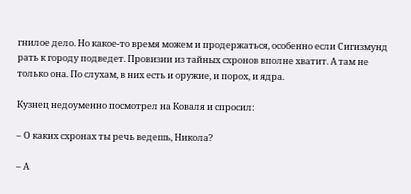гнилое дело. Но какое-то время можем и продержаться, особенно если Сигизмунд рать к городу подведет. Провизии из тайных схронов вполне хватит. А там не только она. По слухам, в них есть и оружие, и порох, и ядра.

Кузнец недоуменно посмотрел на Коваля и спросил:

– О каких схронах ты речь ведешь, Никола?

– А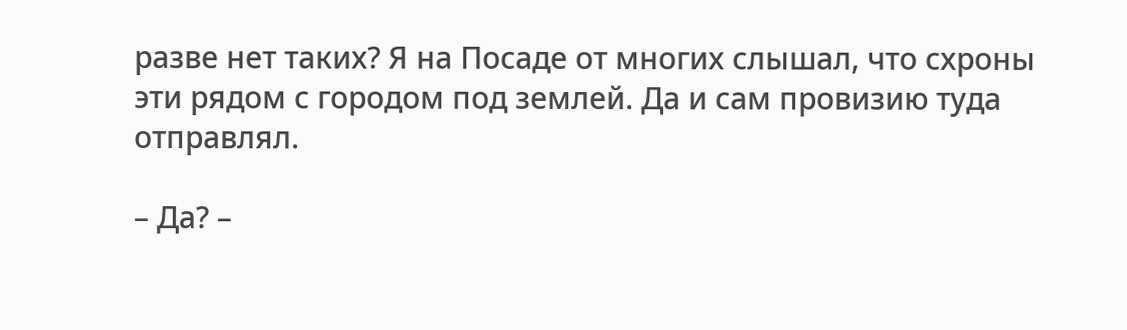разве нет таких? Я на Посаде от многих слышал, что схроны эти рядом с городом под землей. Да и сам провизию туда отправлял.

– Да? –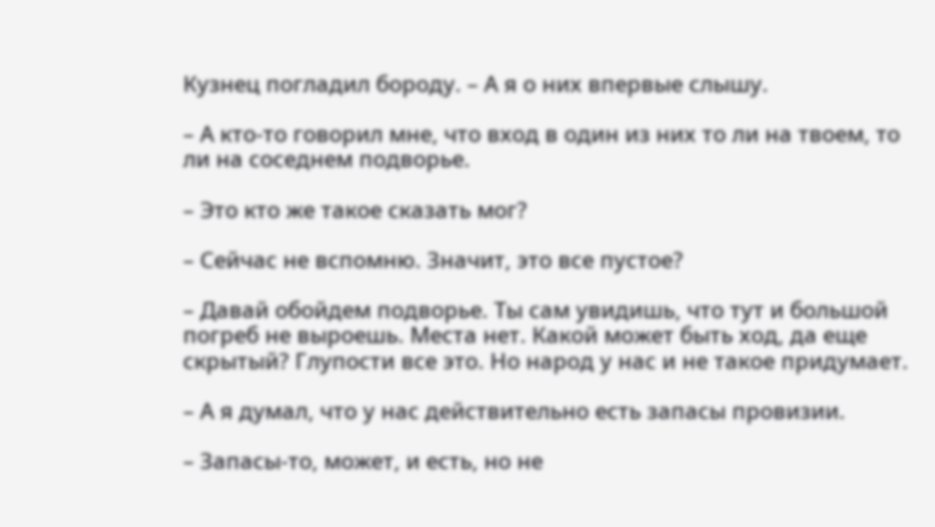Кузнец погладил бороду. – А я о них впервые слышу.

– А кто-то говорил мне, что вход в один из них то ли на твоем, то ли на соседнем подворье.

– Это кто же такое сказать мог?

– Сейчас не вспомню. Значит, это все пустое?

– Давай обойдем подворье. Ты сам увидишь, что тут и большой погреб не выроешь. Места нет. Какой может быть ход, да еще скрытый? Глупости все это. Но народ у нас и не такое придумает.

– А я думал, что у нас действительно есть запасы провизии.

– Запасы-то, может, и есть, но не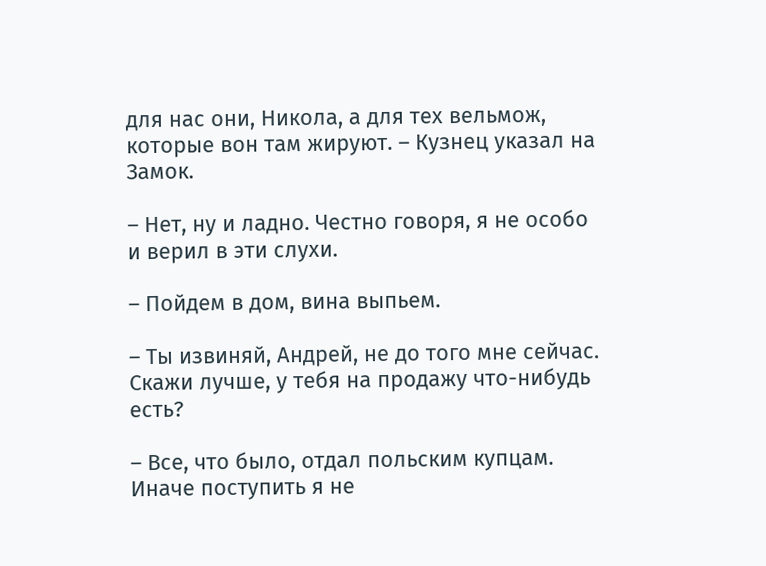для нас они, Никола, а для тех вельмож, которые вон там жируют. – Кузнец указал на Замок.

– Нет, ну и ладно. Честно говоря, я не особо и верил в эти слухи.

– Пойдем в дом, вина выпьем.

– Ты извиняй, Андрей, не до того мне сейчас. Скажи лучше, у тебя на продажу что-нибудь есть?

– Все, что было, отдал польским купцам. Иначе поступить я не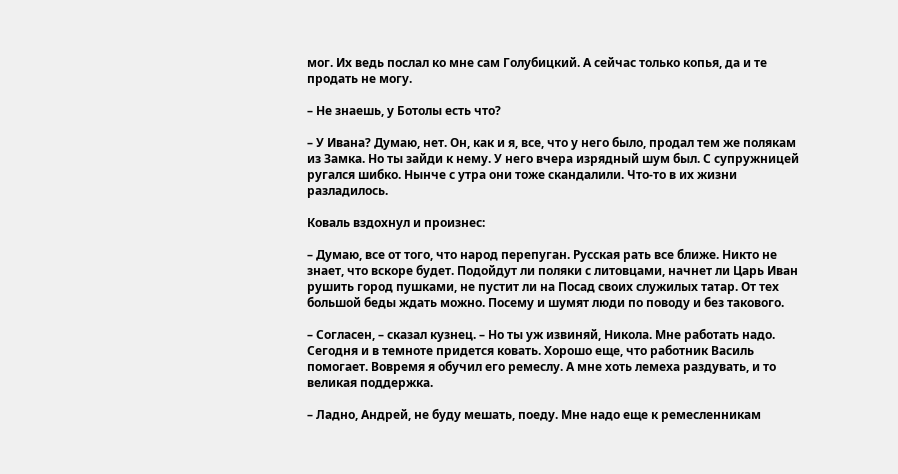мог. Их ведь послал ко мне сам Голубицкий. А сейчас только копья, да и те продать не могу.

– Не знаешь, у Ботолы есть что?

– У Ивана? Думаю, нет. Он, как и я, все, что у него было, продал тем же полякам из Замка. Но ты зайди к нему. У него вчера изрядный шум был. С супружницей ругался шибко. Нынче с утра они тоже скандалили. Что-то в их жизни разладилось.

Коваль вздохнул и произнес:

– Думаю, все от того, что народ перепуган. Русская рать все ближе. Никто не знает, что вскоре будет. Подойдут ли поляки с литовцами, начнет ли Царь Иван рушить город пушками, не пустит ли на Посад своих служилых татар. От тех большой беды ждать можно. Посему и шумят люди по поводу и без такового.

– Согласен, – сказал кузнец. – Но ты уж извиняй, Никола. Мне работать надо. Сегодня и в темноте придется ковать. Хорошо еще, что работник Василь помогает. Вовремя я обучил его ремеслу. А мне хоть лемеха раздувать, и то великая поддержка.

– Ладно, Андрей, не буду мешать, поеду. Мне надо еще к ремесленникам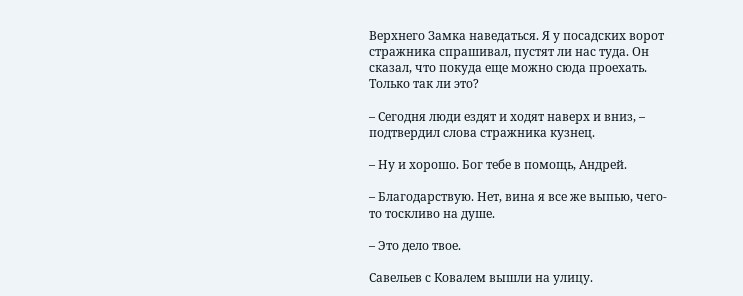Верхнего Замка наведаться. Я у посадских ворот стражника спрашивал, пустят ли нас туда. Он сказал, что покуда еще можно сюда проехать. Только так ли это?

– Сегодня люди ездят и ходят наверх и вниз, – подтвердил слова стражника кузнец.

– Ну и хорошо. Бог тебе в помощь, Андрей.

– Благодарствую. Нет, вина я все же выпью, чего-то тоскливо на душе.

– Это дело твое.

Савельев с Ковалем вышли на улицу.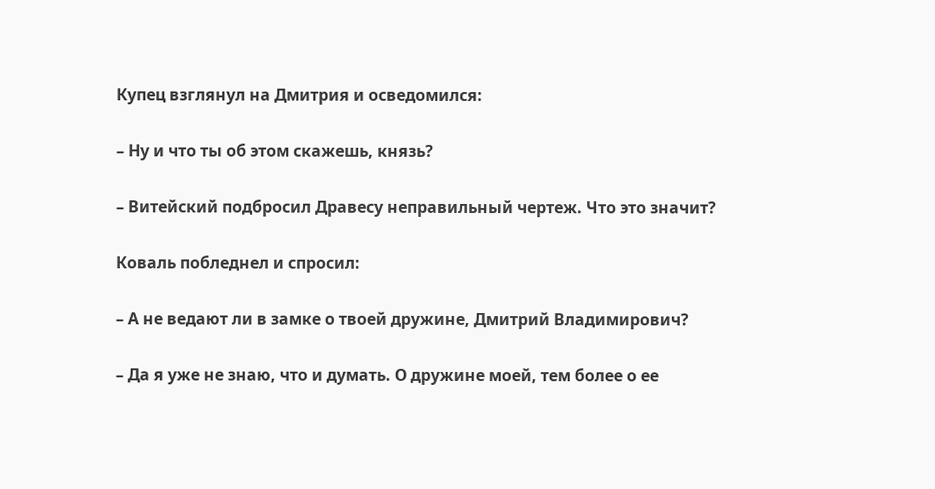Купец взглянул на Дмитрия и осведомился:

– Ну и что ты об этом скажешь, князь?

– Витейский подбросил Дравесу неправильный чертеж. Что это значит?

Коваль побледнел и спросил:

– А не ведают ли в замке о твоей дружине, Дмитрий Владимирович?

– Да я уже не знаю, что и думать. О дружине моей, тем более о ее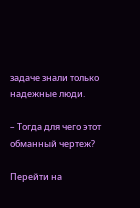задаче знали только надежные люди.

– Тогда для чего этот обманный чертеж?

Перейти на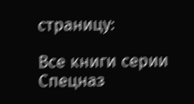страницу:

Все книги серии Спецназ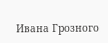Ивана Грозного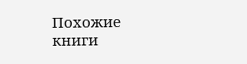Похожие книги